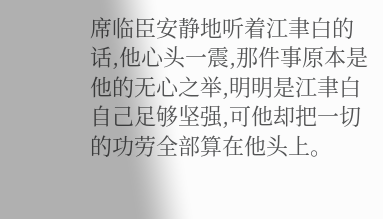席临臣安静地听着江聿白的话,他心头一震,那件事原本是他的无心之举,明明是江聿白自己足够坚强,可他却把一切的功劳全部算在他头上。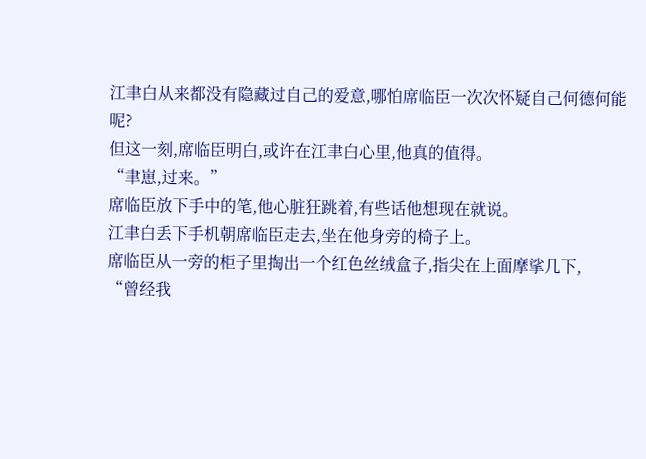江聿白从来都没有隐藏过自己的爱意,哪怕席临臣一次次怀疑自己何德何能呢?
但这一刻,席临臣明白,或许在江聿白心里,他真的值得。
“聿崽,过来。”
席临臣放下手中的笔,他心脏狂跳着,有些话他想现在就说。
江聿白丢下手机朝席临臣走去,坐在他身旁的椅子上。
席临臣从一旁的柜子里掏出一个红色丝绒盒子,指尖在上面摩挲几下,
“曾经我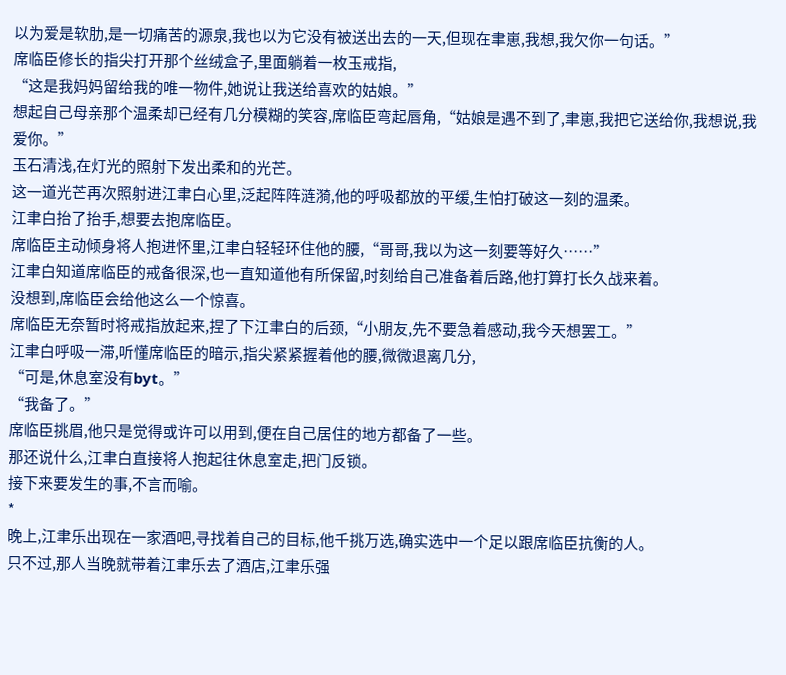以为爱是软肋,是一切痛苦的源泉,我也以为它没有被送出去的一天,但现在聿崽,我想,我欠你一句话。”
席临臣修长的指尖打开那个丝绒盒子,里面躺着一枚玉戒指,
“这是我妈妈留给我的唯一物件,她说让我送给喜欢的姑娘。”
想起自己母亲那个温柔却已经有几分模糊的笑容,席临臣弯起唇角,“姑娘是遇不到了,聿崽,我把它送给你,我想说,我爱你。”
玉石清浅,在灯光的照射下发出柔和的光芒。
这一道光芒再次照射进江聿白心里,泛起阵阵涟漪,他的呼吸都放的平缓,生怕打破这一刻的温柔。
江聿白抬了抬手,想要去抱席临臣。
席临臣主动倾身将人抱进怀里,江聿白轻轻环住他的腰,“哥哥,我以为这一刻要等好久……”
江聿白知道席临臣的戒备很深,也一直知道他有所保留,时刻给自己准备着后路,他打算打长久战来着。
没想到,席临臣会给他这么一个惊喜。
席临臣无奈暂时将戒指放起来,捏了下江聿白的后颈,“小朋友,先不要急着感动,我今天想罢工。”
江聿白呼吸一滞,听懂席临臣的暗示,指尖紧紧握着他的腰,微微退离几分,
“可是,休息室没有byt。”
“我备了。”
席临臣挑眉,他只是觉得或许可以用到,便在自己居住的地方都备了一些。
那还说什么,江聿白直接将人抱起往休息室走,把门反锁。
接下来要发生的事,不言而喻。
*
晚上,江聿乐出现在一家酒吧,寻找着自己的目标,他千挑万选,确实选中一个足以跟席临臣抗衡的人。
只不过,那人当晚就带着江聿乐去了酒店,江聿乐强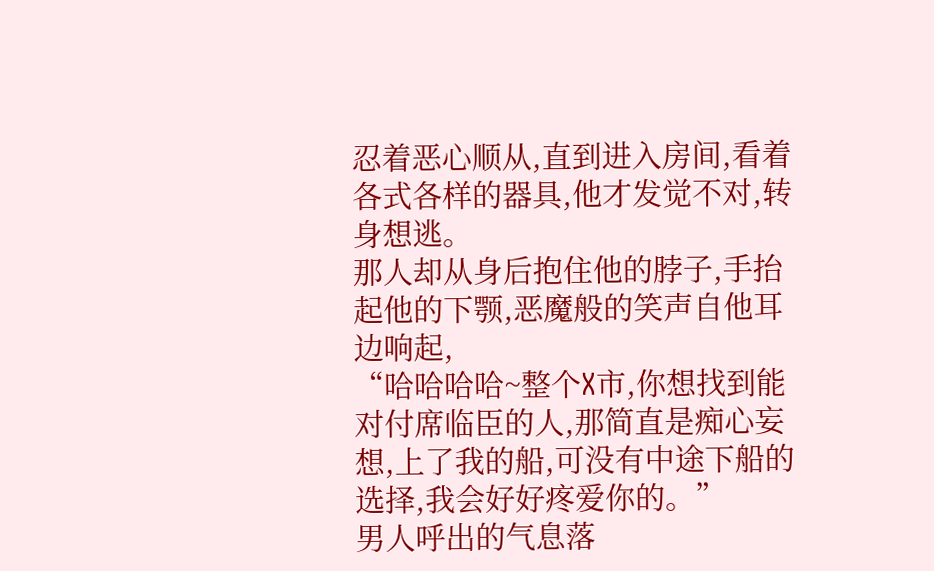忍着恶心顺从,直到进入房间,看着各式各样的器具,他才发觉不对,转身想逃。
那人却从身后抱住他的脖子,手抬起他的下颚,恶魔般的笑声自他耳边响起,
“哈哈哈哈~整个X市,你想找到能对付席临臣的人,那简直是痴心妄想,上了我的船,可没有中途下船的选择,我会好好疼爱你的。”
男人呼出的气息落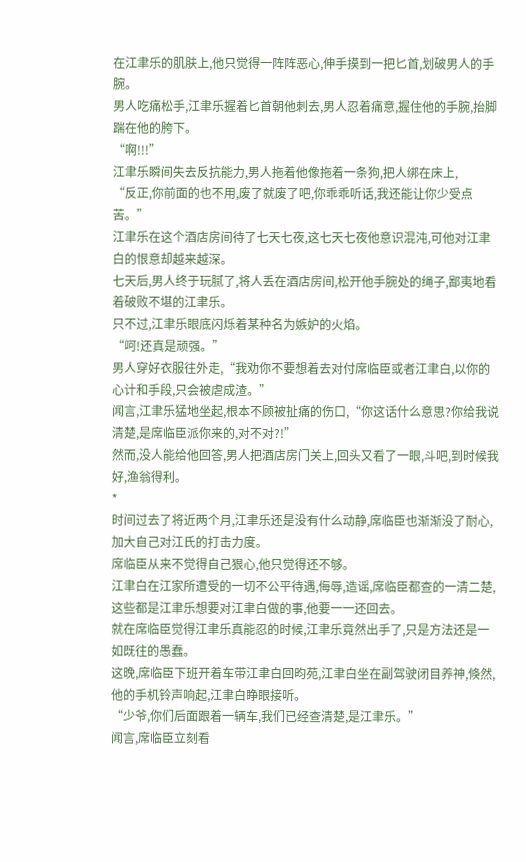在江聿乐的肌肤上,他只觉得一阵阵恶心,伸手摸到一把匕首,划破男人的手腕。
男人吃痛松手,江聿乐握着匕首朝他刺去,男人忍着痛意,握住他的手腕,抬脚踹在他的胯下。
“啊!!!”
江聿乐瞬间失去反抗能力,男人拖着他像拖着一条狗,把人绑在床上,
“反正,你前面的也不用,废了就废了吧,你乖乖听话,我还能让你少受点苦。”
江聿乐在这个酒店房间待了七天七夜,这七天七夜他意识混沌,可他对江聿白的恨意却越来越深。
七天后,男人终于玩腻了,将人丢在酒店房间,松开他手腕处的绳子,鄙夷地看着破败不堪的江聿乐。
只不过,江聿乐眼底闪烁着某种名为嫉妒的火焰。
“呵!还真是顽强。”
男人穿好衣服往外走,“我劝你不要想着去对付席临臣或者江聿白,以你的心计和手段,只会被虐成渣。”
闻言,江聿乐猛地坐起,根本不顾被扯痛的伤口,“你这话什么意思?你给我说清楚,是席临臣派你来的,对不对?!”
然而,没人能给他回答,男人把酒店房门关上,回头又看了一眼,斗吧,到时候我好,渔翁得利。
*
时间过去了将近两个月,江聿乐还是没有什么动静,席临臣也渐渐没了耐心,加大自己对江氏的打击力度。
席临臣从来不觉得自己狠心,他只觉得还不够。
江聿白在江家所遭受的一切不公平待遇,侮辱,造谣,席临臣都查的一清二楚,这些都是江聿乐想要对江聿白做的事,他要一一还回去。
就在席临臣觉得江聿乐真能忍的时候,江聿乐竟然出手了,只是方法还是一如既往的愚蠢。
这晚,席临臣下班开着车带江聿白回昀苑,江聿白坐在副驾驶闭目养神,倏然,他的手机铃声响起,江聿白睁眼接听。
“少爷,你们后面跟着一辆车,我们已经查清楚,是江聿乐。”
闻言,席临臣立刻看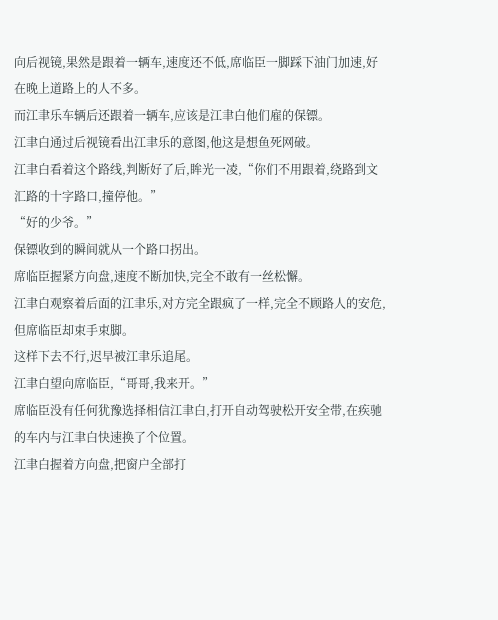向后视镜,果然是跟着一辆车,速度还不低,席临臣一脚踩下油门加速,好在晚上道路上的人不多。
而江聿乐车辆后还跟着一辆车,应该是江聿白他们雇的保镖。
江聿白通过后视镜看出江聿乐的意图,他这是想鱼死网破。
江聿白看着这个路线,判断好了后,眸光一凌,“你们不用跟着,绕路到文汇路的十字路口,撞停他。”
“好的少爷。”
保镖收到的瞬间就从一个路口拐出。
席临臣握紧方向盘,速度不断加快,完全不敢有一丝松懈。
江聿白观察着后面的江聿乐,对方完全跟疯了一样,完全不顾路人的安危,但席临臣却束手束脚。
这样下去不行,迟早被江聿乐追尾。
江聿白望向席临臣,“哥哥,我来开。”
席临臣没有任何犹豫选择相信江聿白,打开自动驾驶松开安全带,在疾驰的车内与江聿白快速换了个位置。
江聿白握着方向盘,把窗户全部打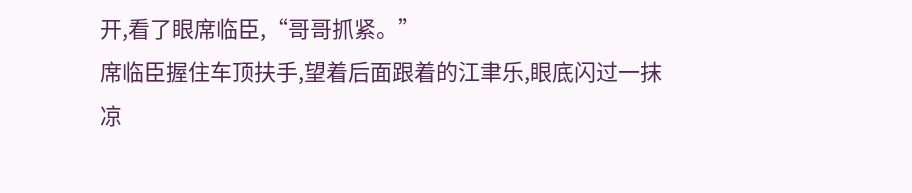开,看了眼席临臣,“哥哥抓紧。”
席临臣握住车顶扶手,望着后面跟着的江聿乐,眼底闪过一抹凉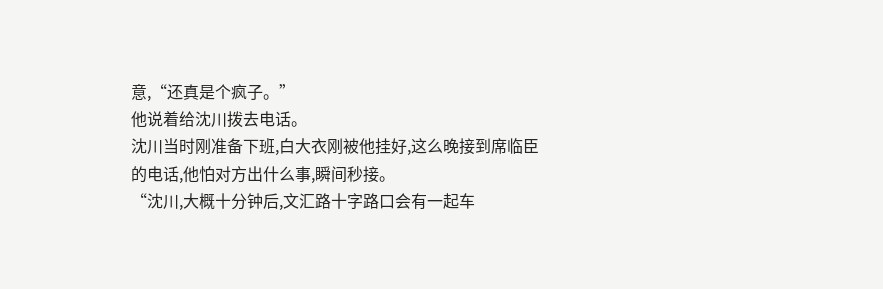意,“还真是个疯子。”
他说着给沈川拨去电话。
沈川当时刚准备下班,白大衣刚被他挂好,这么晚接到席临臣的电话,他怕对方出什么事,瞬间秒接。
“沈川,大概十分钟后,文汇路十字路口会有一起车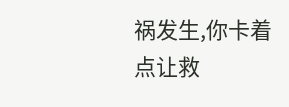祸发生,你卡着点让救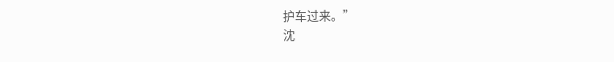护车过来。”
沈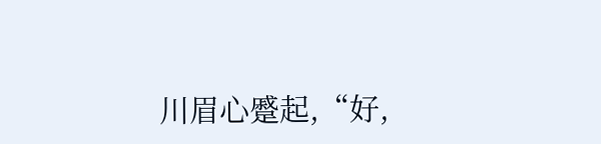川眉心蹙起,“好,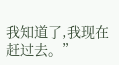我知道了,我现在赶过去。”